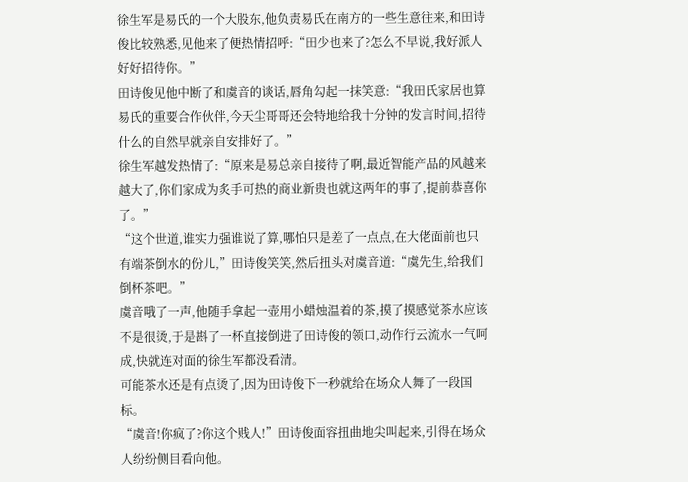徐生军是易氏的一个大股东,他负责易氏在南方的一些生意往来,和田诗俊比较熟悉,见他来了便热情招呼:“田少也来了?怎么不早说,我好派人好好招待你。”
田诗俊见他中断了和虞音的谈话,唇角勾起一抹笑意:“我田氏家居也算易氏的重要合作伙伴,今天尘哥哥还会特地给我十分钟的发言时间,招待什么的自然早就亲自安排好了。”
徐生军越发热情了:“原来是易总亲自接待了啊,最近智能产品的风越来越大了,你们家成为炙手可热的商业新贵也就这两年的事了,提前恭喜你了。”
“这个世道,谁实力强谁说了算,哪怕只是差了一点点,在大佬面前也只有端茶倒水的份儿,”田诗俊笑笑,然后扭头对虞音道:“虞先生,给我们倒杯茶吧。”
虞音哦了一声,他随手拿起一壶用小蜡烛温着的茶,摸了摸感觉茶水应该不是很烫,于是斟了一杯直接倒进了田诗俊的领口,动作行云流水一气呵成,快就连对面的徐生军都没看清。
可能茶水还是有点烫了,因为田诗俊下一秒就给在场众人舞了一段国标。
“虞音!你疯了?你这个贱人!”田诗俊面容扭曲地尖叫起来,引得在场众人纷纷侧目看向他。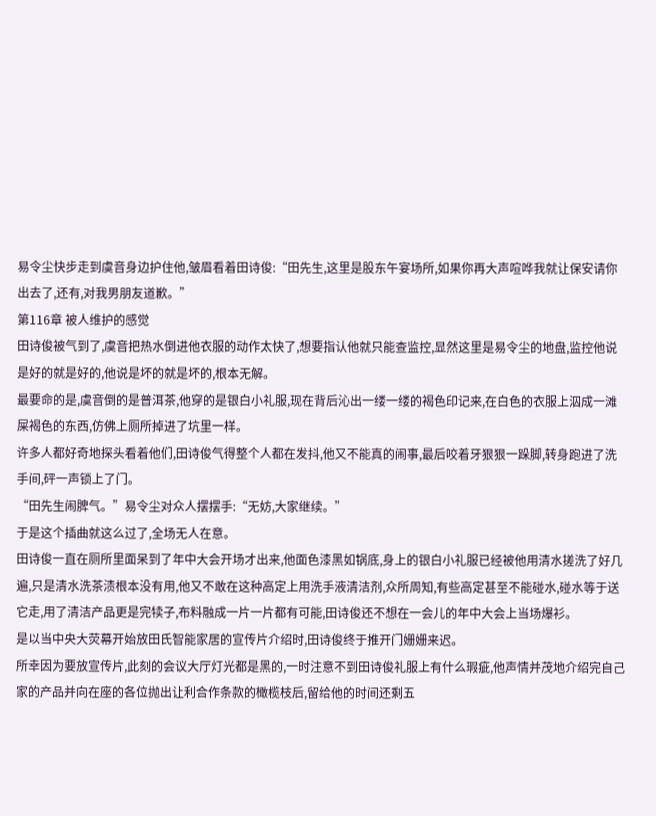易令尘快步走到虞音身边护住他,皱眉看着田诗俊:“田先生,这里是股东午宴场所,如果你再大声喧哗我就让保安请你出去了,还有,对我男朋友道歉。”
第116章 被人维护的感觉
田诗俊被气到了,虞音把热水倒进他衣服的动作太快了,想要指认他就只能查监控,显然这里是易令尘的地盘,监控他说是好的就是好的,他说是坏的就是坏的,根本无解。
最要命的是,虞音倒的是普洱茶,他穿的是银白小礼服,现在背后沁出一缕一缕的褐色印记来,在白色的衣服上泅成一滩屎褐色的东西,仿佛上厕所掉进了坑里一样。
许多人都好奇地探头看着他们,田诗俊气得整个人都在发抖,他又不能真的闹事,最后咬着牙狠狠一跺脚,转身跑进了洗手间,砰一声锁上了门。
“田先生闹脾气。”易令尘对众人摆摆手:“无妨,大家继续。”
于是这个插曲就这么过了,全场无人在意。
田诗俊一直在厕所里面呆到了年中大会开场才出来,他面色漆黑如锅底,身上的银白小礼服已经被他用清水搓洗了好几遍,只是清水洗茶渍根本没有用,他又不敢在这种高定上用洗手液清洁剂,众所周知,有些高定甚至不能碰水,碰水等于送它走,用了清洁产品更是完犊子,布料融成一片一片都有可能,田诗俊还不想在一会儿的年中大会上当场爆衫。
是以当中央大荧幕开始放田氏智能家居的宣传片介绍时,田诗俊终于推开门姗姗来迟。
所幸因为要放宣传片,此刻的会议大厅灯光都是黑的,一时注意不到田诗俊礼服上有什么瑕疵,他声情并茂地介绍完自己家的产品并向在座的各位抛出让利合作条款的橄榄枝后,留给他的时间还剩五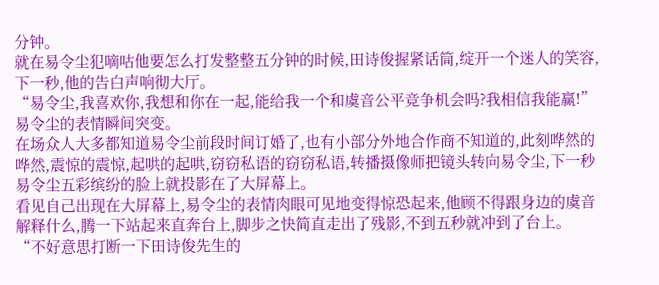分钟。
就在易令尘犯嘀咕他要怎么打发整整五分钟的时候,田诗俊握紧话筒,绽开一个迷人的笑容,下一秒,他的告白声响彻大厅。
“易令尘,我喜欢你,我想和你在一起,能给我一个和虞音公平竞争机会吗?我相信我能赢!”
易令尘的表情瞬间突变。
在场众人大多都知道易令尘前段时间订婚了,也有小部分外地合作商不知道的,此刻哗然的哗然,震惊的震惊,起哄的起哄,窃窃私语的窃窃私语,转播摄像师把镜头转向易令尘,下一秒易令尘五彩缤纷的脸上就投影在了大屏幕上。
看见自己出现在大屏幕上,易令尘的表情肉眼可见地变得惊恐起来,他顾不得跟身边的虞音解释什么,腾一下站起来直奔台上,脚步之快简直走出了残影,不到五秒就冲到了台上。
“不好意思打断一下田诗俊先生的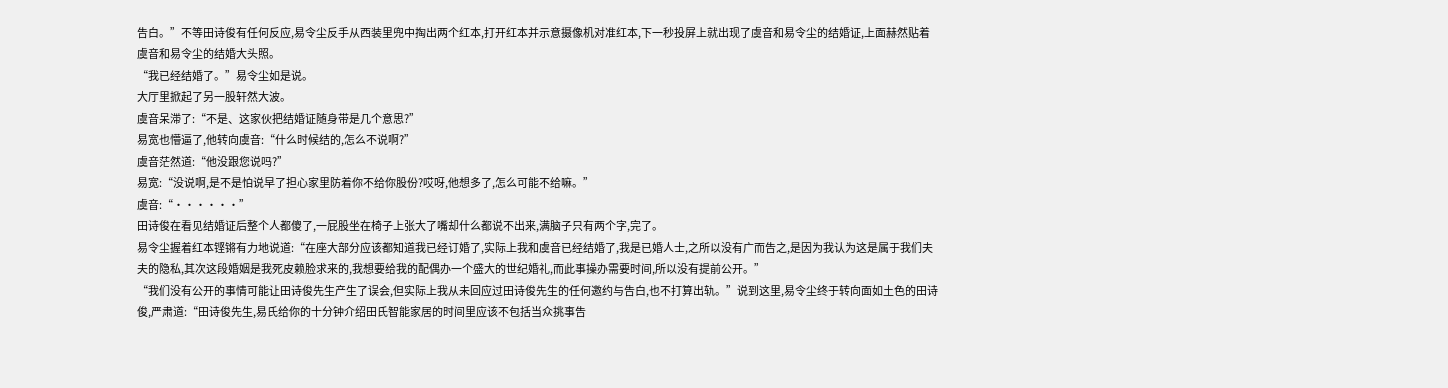告白。”不等田诗俊有任何反应,易令尘反手从西装里兜中掏出两个红本,打开红本并示意摄像机对准红本,下一秒投屏上就出现了虞音和易令尘的结婚证,上面赫然贴着虞音和易令尘的结婚大头照。
“我已经结婚了。”易令尘如是说。
大厅里掀起了另一股轩然大波。
虞音呆滞了:“不是、这家伙把结婚证随身带是几个意思?”
易宽也懵逼了,他转向虞音:“什么时候结的,怎么不说啊?”
虞音茫然道:“他没跟您说吗?”
易宽:“没说啊,是不是怕说早了担心家里防着你不给你股份?哎呀,他想多了,怎么可能不给嘛。”
虞音:“······”
田诗俊在看见结婚证后整个人都傻了,一屁股坐在椅子上张大了嘴却什么都说不出来,满脑子只有两个字,完了。
易令尘握着红本铿锵有力地说道:“在座大部分应该都知道我已经订婚了,实际上我和虞音已经结婚了,我是已婚人士,之所以没有广而告之,是因为我认为这是属于我们夫夫的隐私,其次这段婚姻是我死皮赖脸求来的,我想要给我的配偶办一个盛大的世纪婚礼,而此事操办需要时间,所以没有提前公开。”
“我们没有公开的事情可能让田诗俊先生产生了误会,但实际上我从未回应过田诗俊先生的任何邀约与告白,也不打算出轨。”说到这里,易令尘终于转向面如土色的田诗俊,严肃道:“田诗俊先生,易氏给你的十分钟介绍田氏智能家居的时间里应该不包括当众挑事告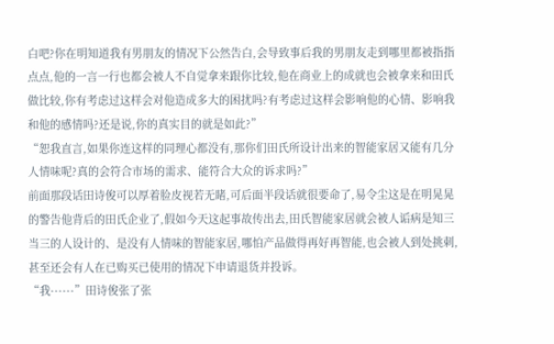白吧?你在明知道我有男朋友的情况下公然告白,会导致事后我的男朋友走到哪里都被指指点点,他的一言一行也都会被人不自觉拿来跟你比较,他在商业上的成就也会被拿来和田氏做比较,你有考虑过这样会对他造成多大的困扰吗?有考虑过这样会影响他的心情、影响我和他的感情吗?还是说,你的真实目的就是如此?”
“恕我直言,如果你连这样的同理心都没有,那你们田氏所设计出来的智能家居又能有几分人情味呢?真的会符合市场的需求、能符合大众的诉求吗?”
前面那段话田诗俊可以厚着脸皮视若无睹,可后面半段话就很要命了,易令尘这是在明晃晃的警告他背后的田氏企业了,假如今天这起事故传出去,田氏智能家居就会被人诟病是知三当三的人设计的、是没有人情味的智能家居,哪怕产品做得再好再智能,也会被人到处挑刺,甚至还会有人在已购买已使用的情况下申请退货并投诉。
“我······”田诗俊张了张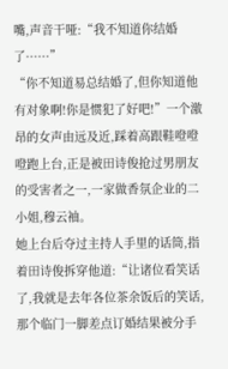嘴,声音干哑:“我不知道你结婚了······”
“你不知道易总结婚了,但你知道他有对象啊!你是惯犯了好吧!”一个激昂的女声由远及近,踩着高跟鞋噔噔噔跑上台,正是被田诗俊抢过男朋友的受害者之一,一家做香氛企业的二小姐,穆云袖。
她上台后夺过主持人手里的话筒,指着田诗俊拆穿他道:“让诸位看笑话了,我就是去年各位茶余饭后的笑话,那个临门一脚差点订婚结果被分手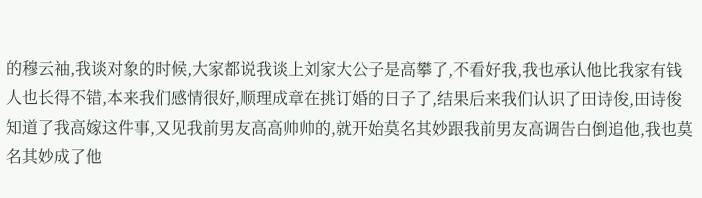的穆云袖,我谈对象的时候,大家都说我谈上刘家大公子是高攀了,不看好我,我也承认他比我家有钱人也长得不错,本来我们感情很好,顺理成章在挑订婚的日子了,结果后来我们认识了田诗俊,田诗俊知道了我高嫁这件事,又见我前男友高高帅帅的,就开始莫名其妙跟我前男友高调告白倒追他,我也莫名其妙成了他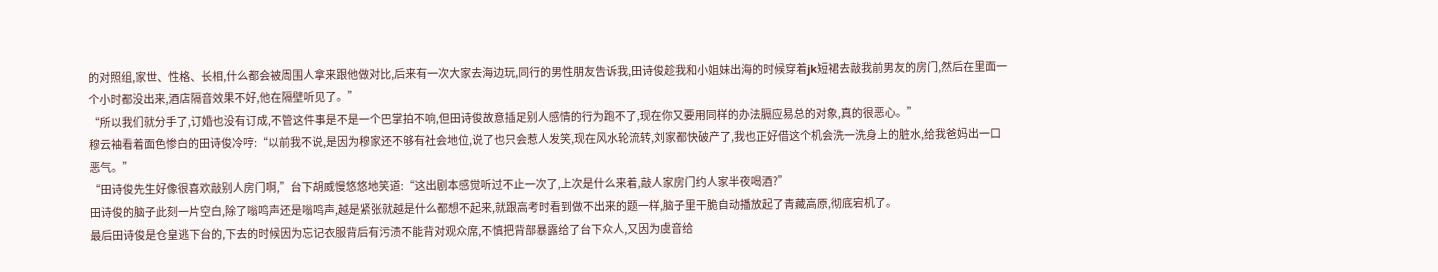的对照组,家世、性格、长相,什么都会被周围人拿来跟他做对比,后来有一次大家去海边玩,同行的男性朋友告诉我,田诗俊趁我和小姐妹出海的时候穿着jk短裙去敲我前男友的房门,然后在里面一个小时都没出来,酒店隔音效果不好,他在隔壁听见了。”
“所以我们就分手了,订婚也没有订成,不管这件事是不是一个巴掌拍不响,但田诗俊故意插足别人感情的行为跑不了,现在你又要用同样的办法膈应易总的对象,真的很恶心。”
穆云袖看着面色惨白的田诗俊冷哼:“以前我不说,是因为穆家还不够有社会地位,说了也只会惹人发笑,现在风水轮流转,刘家都快破产了,我也正好借这个机会洗一洗身上的脏水,给我爸妈出一口恶气。”
“田诗俊先生好像很喜欢敲别人房门啊,”台下胡威慢悠悠地笑道:“这出剧本感觉听过不止一次了,上次是什么来着,敲人家房门约人家半夜喝酒?”
田诗俊的脑子此刻一片空白,除了嗡鸣声还是嗡鸣声,越是紧张就越是什么都想不起来,就跟高考时看到做不出来的题一样,脑子里干脆自动播放起了青藏高原,彻底宕机了。
最后田诗俊是仓皇逃下台的,下去的时候因为忘记衣服背后有污渍不能背对观众席,不慎把背部暴露给了台下众人,又因为虞音给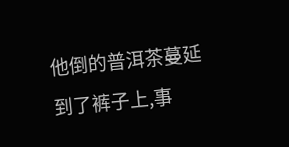他倒的普洱茶蔓延到了裤子上,事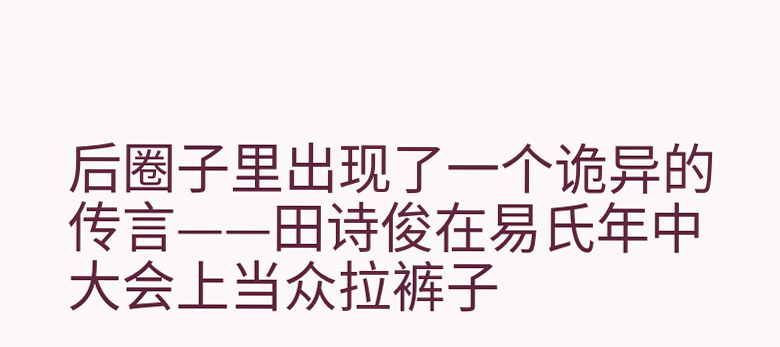后圈子里出现了一个诡异的传言——田诗俊在易氏年中大会上当众拉裤子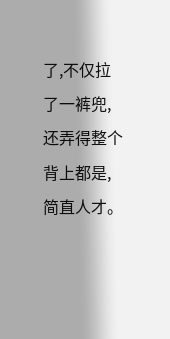了,不仅拉了一裤兜,还弄得整个背上都是,简直人才。